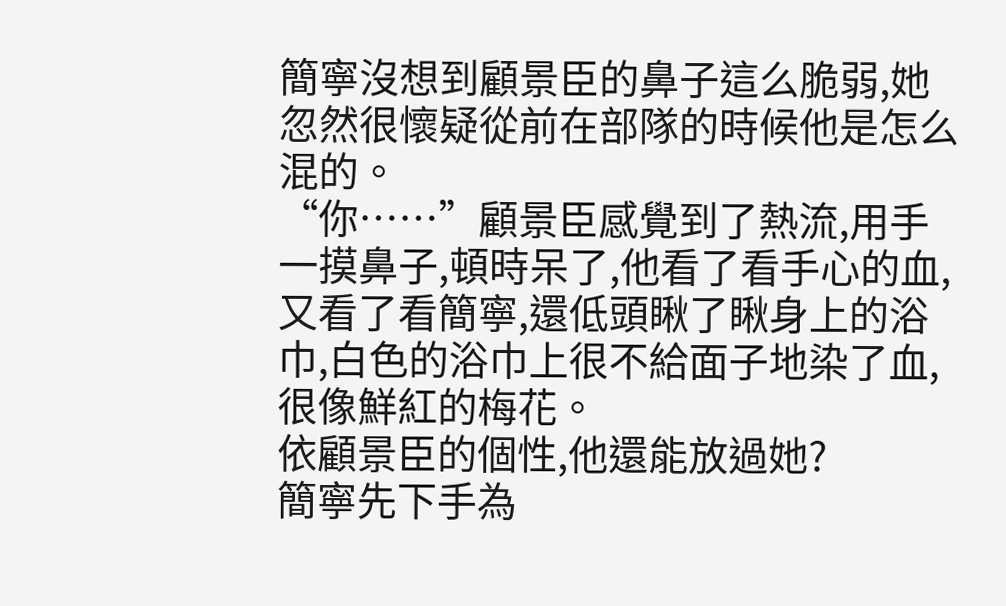簡寧沒想到顧景臣的鼻子這么脆弱,她忽然很懷疑從前在部隊的時候他是怎么混的。
“你……”顧景臣感覺到了熱流,用手一摸鼻子,頓時呆了,他看了看手心的血,又看了看簡寧,還低頭瞅了瞅身上的浴巾,白色的浴巾上很不給面子地染了血,很像鮮紅的梅花。
依顧景臣的個性,他還能放過她?
簡寧先下手為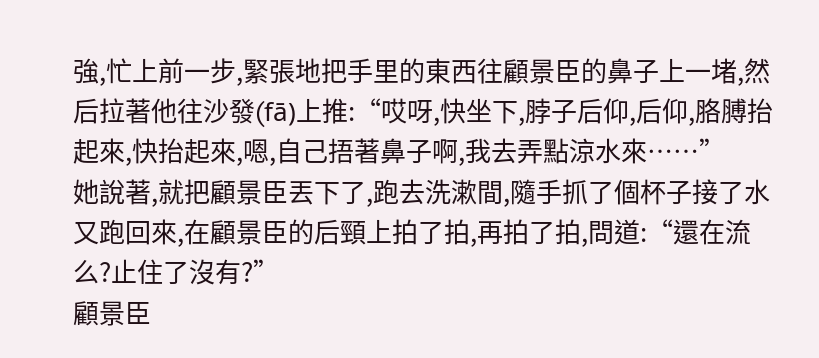強,忙上前一步,緊張地把手里的東西往顧景臣的鼻子上一堵,然后拉著他往沙發(fā)上推:“哎呀,快坐下,脖子后仰,后仰,胳膊抬起來,快抬起來,嗯,自己捂著鼻子啊,我去弄點涼水來……”
她說著,就把顧景臣丟下了,跑去洗漱間,隨手抓了個杯子接了水又跑回來,在顧景臣的后頸上拍了拍,再拍了拍,問道:“還在流么?止住了沒有?”
顧景臣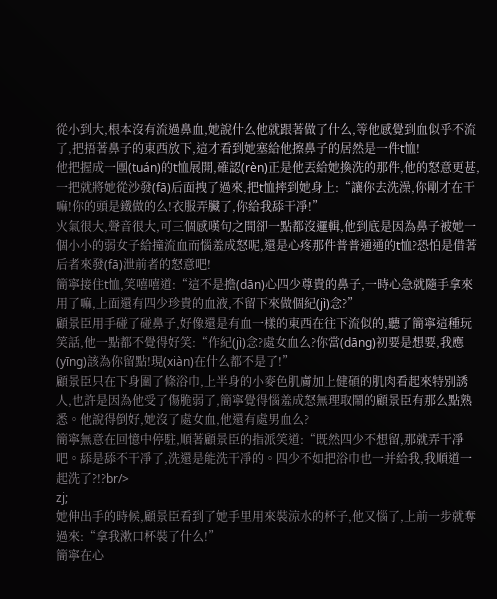從小到大,根本沒有流過鼻血,她說什么他就跟著做了什么,等他感覺到血似乎不流了,把捂著鼻子的東西放下,這才看到她塞給他擦鼻子的居然是一件t恤!
他把握成一團(tuán)的t恤展開,確認(rèn)正是他丟給她換洗的那件,他的怒意更甚,一把就將她從沙發(fā)后面拽了過來,把t恤摔到她身上:“讓你去洗澡,你剛才在干嘛!你的頭是鐵做的么!衣服弄臟了,你給我舔干凈!”
火氣很大,聲音很大,可三個感嘆句之間卻一點都沒邏輯,他到底是因為鼻子被她一個小小的弱女子給撞流血而惱羞成怒呢,還是心疼那件普普通通的t恤?恐怕是借著后者來發(fā)泄前者的怒意吧!
簡寧接住t恤,笑嘻嘻道:“這不是擔(dān)心四少尊貴的鼻子,一時心急就隨手拿來用了嘛,上面還有四少珍貴的血液,不留下來做個紀(jì)念?”
顧景臣用手碰了碰鼻子,好像還是有血一樣的東西在往下流似的,聽了簡寧這種玩笑話,他一點都不覺得好笑:“作紀(jì)念?處女血么?你當(dāng)初要是想要,我應(yīng)該為你留點!現(xiàn)在什么都不是了!”
顧景臣只在下身圍了條浴巾,上半身的小麥色肌膚加上健碩的肌肉看起來特別誘人,也許是因為他受了傷脆弱了,簡寧覺得惱羞成怒無理取鬧的顧景臣有那么點熟悉。他說得倒好,她沒了處女血,他還有處男血么?
簡寧無意在回憶中停駐,順著顧景臣的指派笑道:“既然四少不想留,那就弄干凈吧。舔是舔不干凈了,洗還是能洗干凈的。四少不如把浴巾也一并給我,我順道一起洗了?!?br/>
zj;
她伸出手的時候,顧景臣看到了她手里用來裝涼水的杯子,他又惱了,上前一步就奪過來:“拿我漱口杯裝了什么!”
簡寧在心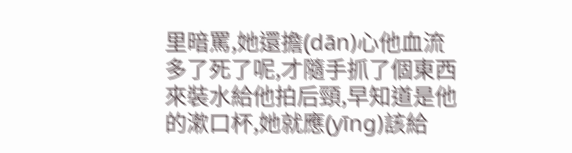里暗罵,她還擔(dān)心他血流多了死了呢,才隨手抓了個東西來裝水給他拍后頸,早知道是他的漱口杯,她就應(yīng)該給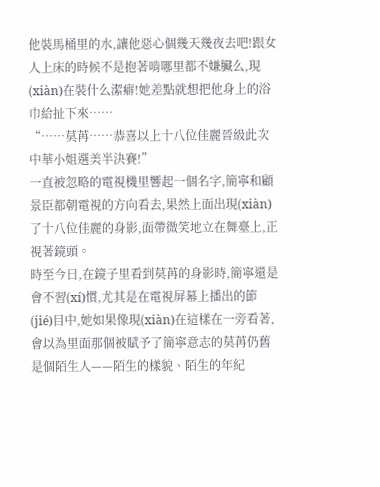他裝馬桶里的水,讓他惡心個幾天幾夜去吧!跟女人上床的時候不是抱著啃哪里都不嫌臟么,現(xiàn)在裝什么潔癖!她差點就想把他身上的浴巾給扯下來……
“……莫苒……恭喜以上十八位佳麗晉級此次中華小姐選美半決賽!”
一直被忽略的電視機里響起一個名字,簡寧和顧景臣都朝電視的方向看去,果然上面出現(xiàn)了十八位佳麗的身影,面帶微笑地立在舞臺上,正視著鏡頭。
時至今日,在鏡子里看到莫苒的身影時,簡寧還是會不習(xí)慣,尤其是在電視屏幕上播出的節(jié)目中,她如果像現(xiàn)在這樣在一旁看著,會以為里面那個被賦予了簡寧意志的莫苒仍舊是個陌生人——陌生的樣貌、陌生的年紀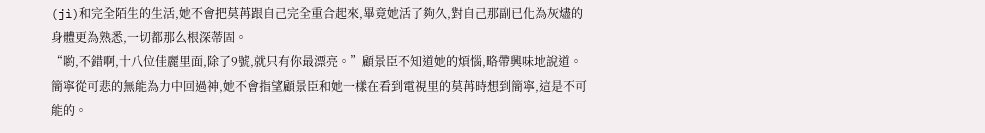(jì)和完全陌生的生活,她不會把莫苒跟自己完全重合起來,畢竟她活了夠久,對自己那副已化為灰燼的身體更為熟悉,一切都那么根深蒂固。
“喲,不錯啊,十八位佳麗里面,除了9號,就只有你最漂亮。”顧景臣不知道她的煩惱,略帶興味地說道。
簡寧從可悲的無能為力中回過神,她不會指望顧景臣和她一樣在看到電視里的莫苒時想到簡寧,這是不可能的。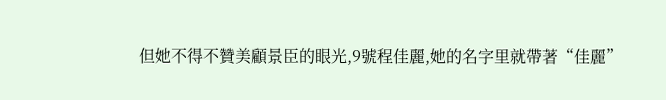但她不得不贊美顧景臣的眼光,9號程佳麗,她的名字里就帶著“佳麗”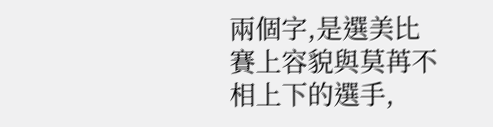兩個字,是選美比賽上容貌與莫苒不相上下的選手,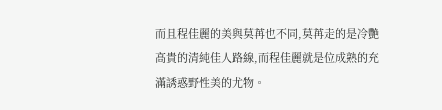而且程佳麗的美與莫苒也不同,莫苒走的是冷艷高貴的清純佳人路線,而程佳麗就是位成熟的充滿誘惑野性美的尤物。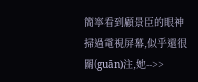簡寧看到顧景臣的眼神掃過電視屏幕,似乎還很關(guān)注,她-->>